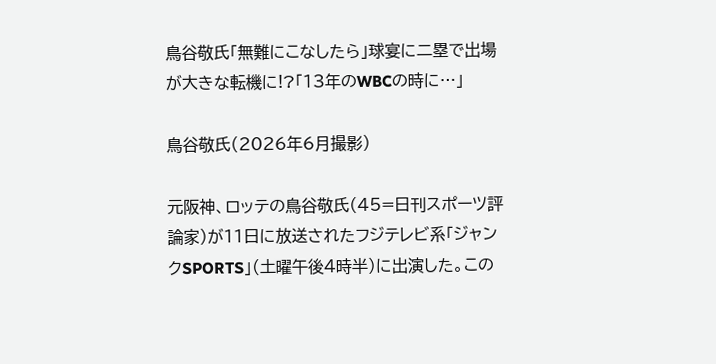鳥谷敬氏「無難にこなしたら」球宴に二塁で出場が大きな転機に!?「13年のWBCの時に…」

鳥谷敬氏(2026年6月撮影)

元阪神、ロッテの鳥谷敬氏(45=日刊スポーツ評論家)が11日に放送されたフジテレビ系「ジャンクSPORTS」(土曜午後4時半)に出演した。この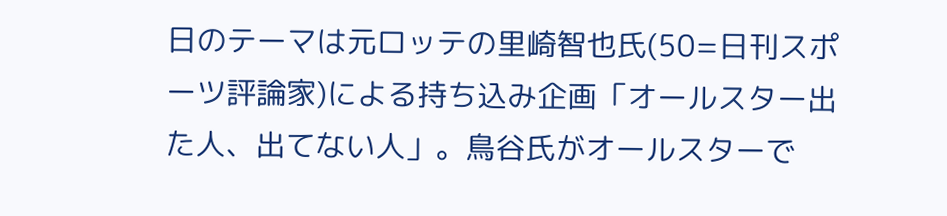日のテーマは元ロッテの里崎智也氏(50=日刊スポーツ評論家)による持ち込み企画「オールスター出た人、出てない人」。鳥谷氏がオールスターで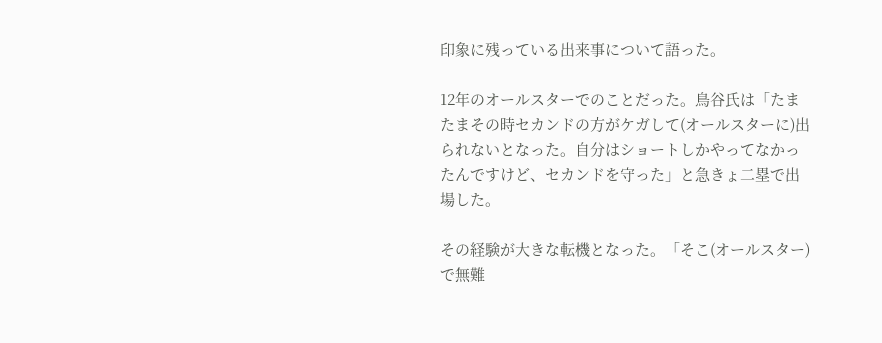印象に残っている出来事について語った。

12年のオールスターでのことだった。鳥谷氏は「たまたまその時セカンドの方がケガして(オールスターに)出られないとなった。自分はショートしかやってなかったんですけど、セカンドを守った」と急きょ二塁で出場した。

その経験が大きな転機となった。「そこ(オールスター)で無難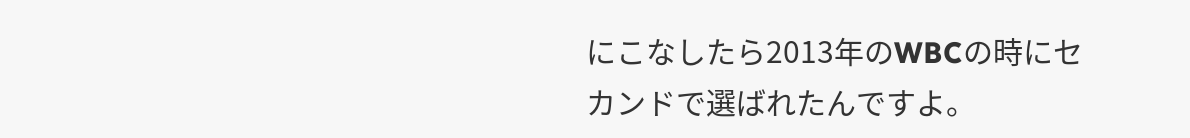にこなしたら2013年のWBCの時にセカンドで選ばれたんですよ。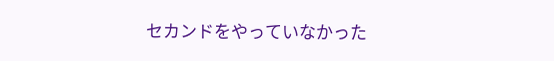セカンドをやっていなかった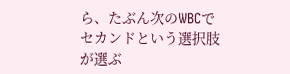ら、たぶん次のWBCでセカンドという選択肢が選ぶ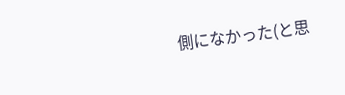側になかった(と思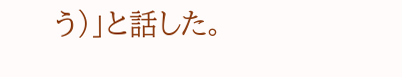う)」と話した。